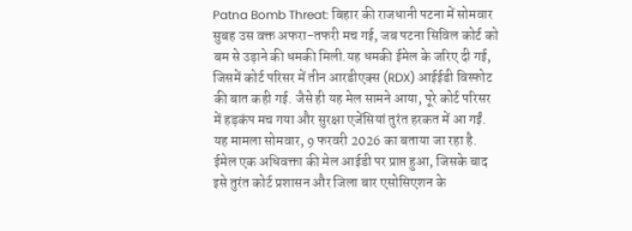Patna Bomb Threat: बिहार की राजधानी पटना में सोमवार सुबह उस वक्त अफरा-तफरी मच गई, जब पटना सिविल कोर्ट को बम से उड़ाने की धमकी मिली.यह धमकी ईमेल के जरिए दी गई, जिसमें कोर्ट परिसर में तीन आरडीएक्स (RDX) आईईडी विस्फोट की बात कही गई. जैसे ही यह मेल सामने आया, पूरे कोर्ट परिसर में हड़कंप मच गया और सुरक्षा एजेंसियां तुरंत हरकत में आ गईं.
यह मामला सोमवार, 9 फरवरी 2026 का बताया जा रहा है. ईमेल एक अधिवक्ता की मेल आईडी पर प्राप्त हुआ, जिसके बाद इसे तुरंत कोर्ट प्रशासन और जिला बार एसोसिएशन के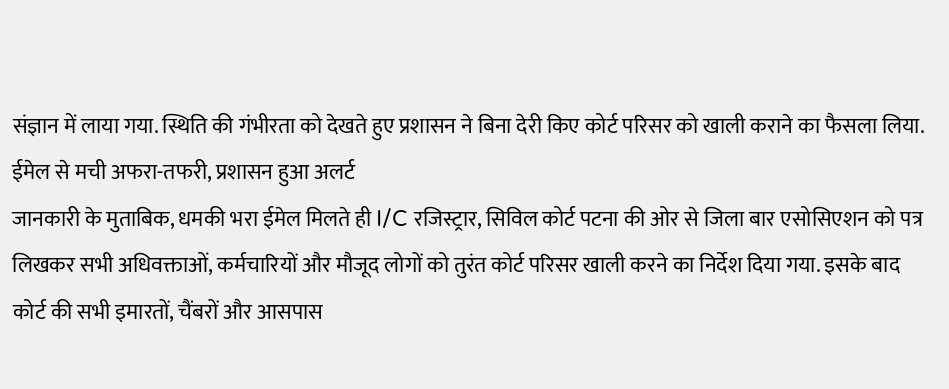संज्ञान में लाया गया. स्थिति की गंभीरता को देखते हुए प्रशासन ने बिना देरी किए कोर्ट परिसर को खाली कराने का फैसला लिया.
ईमेल से मची अफरा-तफरी, प्रशासन हुआ अलर्ट
जानकारी के मुताबिक, धमकी भरा ईमेल मिलते ही I/C रजिस्ट्रार, सिविल कोर्ट पटना की ओर से जिला बार एसोसिएशन को पत्र लिखकर सभी अधिवक्ताओं, कर्मचारियों और मौजूद लोगों को तुरंत कोर्ट परिसर खाली करने का निर्देश दिया गया. इसके बाद कोर्ट की सभी इमारतों, चैंबरों और आसपास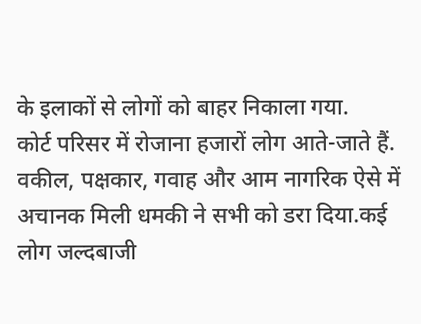के इलाकों से लोगों को बाहर निकाला गया.
कोर्ट परिसर में रोजाना हजारों लोग आते-जाते हैं. वकील, पक्षकार, गवाह और आम नागरिक ऐसे में अचानक मिली धमकी ने सभी को डरा दिया.कई लोग जल्दबाजी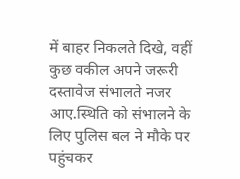में बाहर निकलते दिखे, वहीं कुछ वकील अपने जरूरी दस्तावेज संभालते नजर आए.स्थिति को संभालने के लिए पुलिस बल ने मौके पर पहुंचकर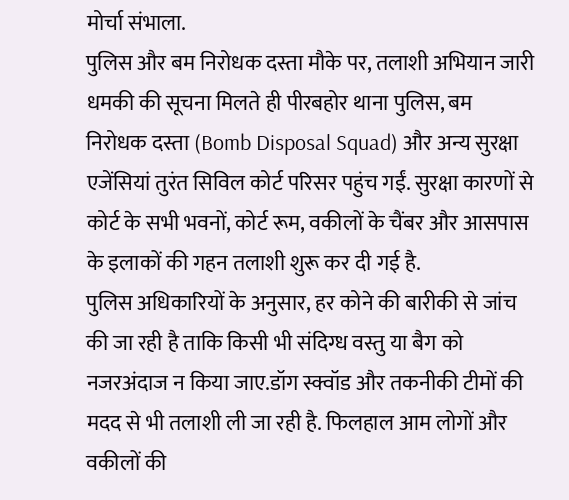मोर्चा संभाला.
पुलिस और बम निरोधक दस्ता मौके पर, तलाशी अभियान जारी
धमकी की सूचना मिलते ही पीरबहोर थाना पुलिस, बम निरोधक दस्ता (Bomb Disposal Squad) और अन्य सुरक्षा एजेंसियां तुरंत सिविल कोर्ट परिसर पहुंच गईं. सुरक्षा कारणों से कोर्ट के सभी भवनों, कोर्ट रूम, वकीलों के चैंबर और आसपास के इलाकों की गहन तलाशी शुरू कर दी गई है.
पुलिस अधिकारियों के अनुसार, हर कोने की बारीकी से जांच की जा रही है ताकि किसी भी संदिग्ध वस्तु या बैग को नजरअंदाज न किया जाए.डॉग स्क्वॉड और तकनीकी टीमों की मदद से भी तलाशी ली जा रही है. फिलहाल आम लोगों और वकीलों की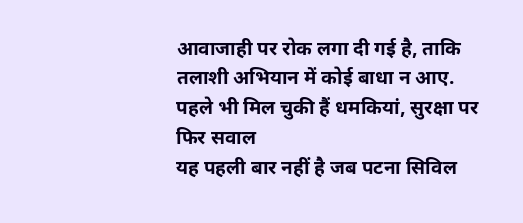आवाजाही पर रोक लगा दी गई है, ताकि तलाशी अभियान में कोई बाधा न आए.
पहले भी मिल चुकी हैं धमकियां, सुरक्षा पर फिर सवाल
यह पहली बार नहीं है जब पटना सिविल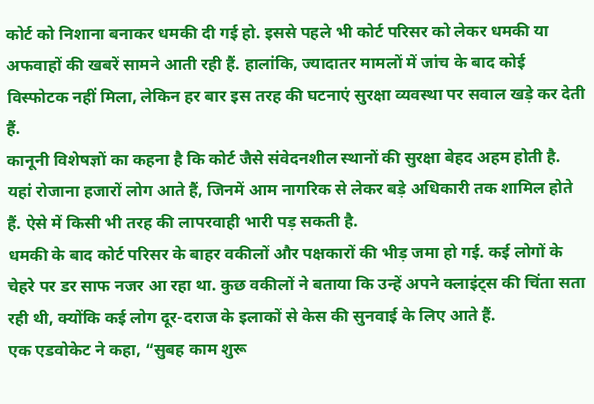कोर्ट को निशाना बनाकर धमकी दी गई हो. इससे पहले भी कोर्ट परिसर को लेकर धमकी या अफवाहों की खबरें सामने आती रही हैं. हालांकि, ज्यादातर मामलों में जांच के बाद कोई विस्फोटक नहीं मिला, लेकिन हर बार इस तरह की घटनाएं सुरक्षा व्यवस्था पर सवाल खड़े कर देती हैं.
कानूनी विशेषज्ञों का कहना है कि कोर्ट जैसे संवेदनशील स्थानों की सुरक्षा बेहद अहम होती है. यहां रोजाना हजारों लोग आते हैं, जिनमें आम नागरिक से लेकर बड़े अधिकारी तक शामिल होते हैं. ऐसे में किसी भी तरह की लापरवाही भारी पड़ सकती है.
धमकी के बाद कोर्ट परिसर के बाहर वकीलों और पक्षकारों की भीड़ जमा हो गई. कई लोगों के चेहरे पर डर साफ नजर आ रहा था. कुछ वकीलों ने बताया कि उन्हें अपने क्लाइंट्स की चिंता सता रही थी, क्योंकि कई लोग दूर-दराज के इलाकों से केस की सुनवाई के लिए आते हैं.
एक एडवोकेट ने कहा, “सुबह काम शुरू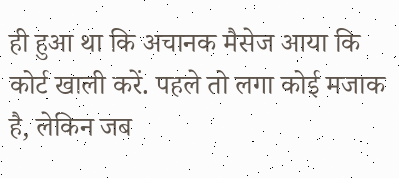ही हुआ था कि अचानक मैसेज आया कि कोर्ट खाली करें. पहले तो लगा कोई मजाक है, लेकिन जब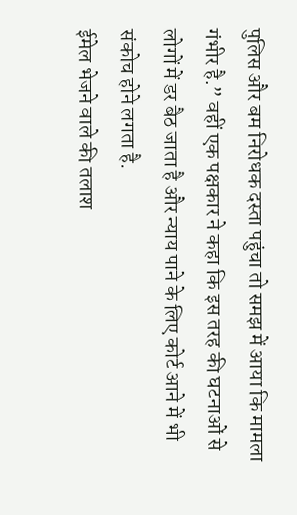पुलिस और बम निरोधक दस्ता पहुंचा तो समझ में आया कि मामला गंभीर है.” वहीं एक पक्षकार ने कहा कि इस तरह की घटनाओं से लोगों में डर बैठ जाता है और न्याय पाने के लिए कोर्ट आने में भी संकोच होने लगता है.
ईमेल भेजने वाले की तलाश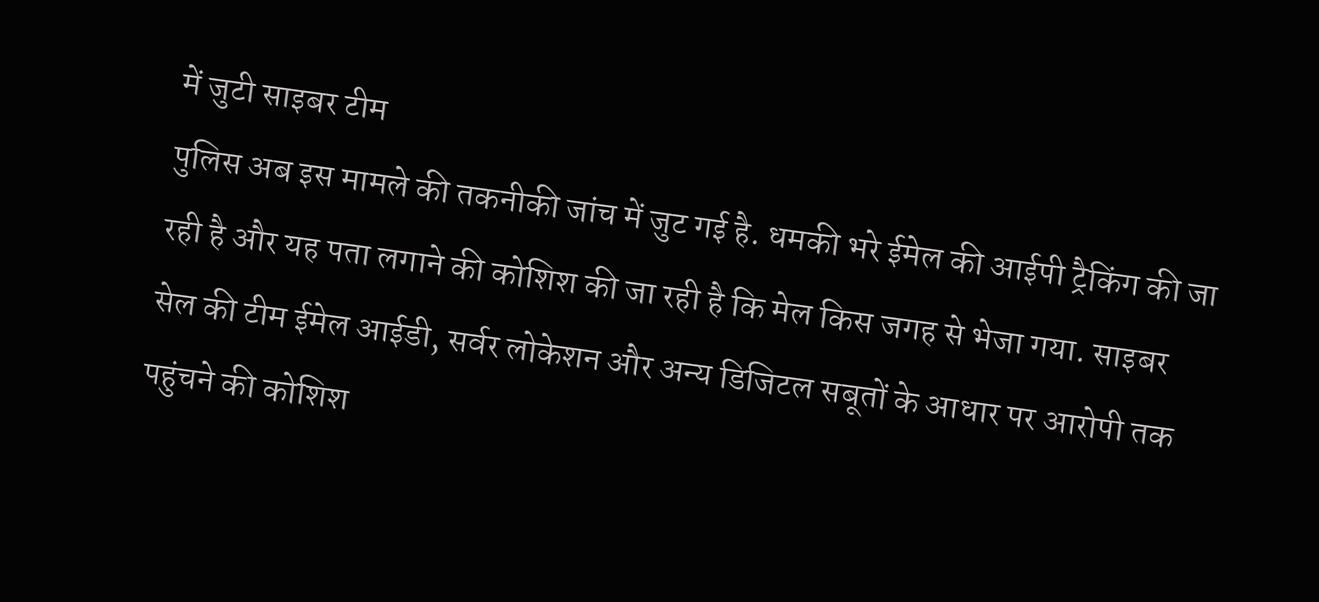में जुटी साइबर टीम
पुलिस अब इस मामले की तकनीकी जांच में जुट गई है. धमकी भरे ईमेल की आईपी ट्रैकिंग की जा रही है और यह पता लगाने की कोशिश की जा रही है कि मेल किस जगह से भेजा गया. साइबर सेल की टीम ईमेल आईडी, सर्वर लोकेशन और अन्य डिजिटल सबूतों के आधार पर आरोपी तक पहुंचने की कोशिश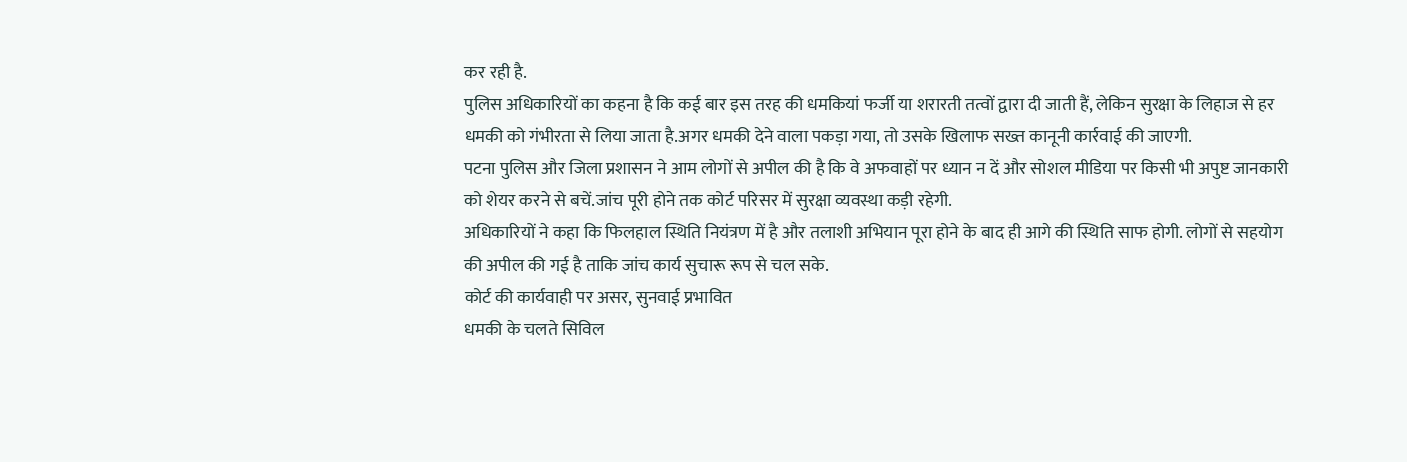कर रही है.
पुलिस अधिकारियों का कहना है कि कई बार इस तरह की धमकियां फर्जी या शरारती तत्वों द्वारा दी जाती हैं, लेकिन सुरक्षा के लिहाज से हर धमकी को गंभीरता से लिया जाता है.अगर धमकी देने वाला पकड़ा गया, तो उसके खिलाफ सख्त कानूनी कार्रवाई की जाएगी.
पटना पुलिस और जिला प्रशासन ने आम लोगों से अपील की है कि वे अफवाहों पर ध्यान न दें और सोशल मीडिया पर किसी भी अपुष्ट जानकारी को शेयर करने से बचें.जांच पूरी होने तक कोर्ट परिसर में सुरक्षा व्यवस्था कड़ी रहेगी.
अधिकारियों ने कहा कि फिलहाल स्थिति नियंत्रण में है और तलाशी अभियान पूरा होने के बाद ही आगे की स्थिति साफ होगी. लोगों से सहयोग की अपील की गई है ताकि जांच कार्य सुचारू रूप से चल सके.
कोर्ट की कार्यवाही पर असर, सुनवाई प्रभावित
धमकी के चलते सिविल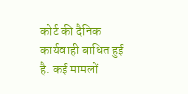कोर्ट की दैनिक कार्यवाही बाधित हुई है. कई मामलों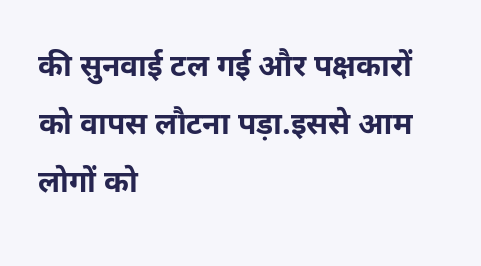की सुनवाई टल गई और पक्षकारों को वापस लौटना पड़ा.इससे आम लोगों को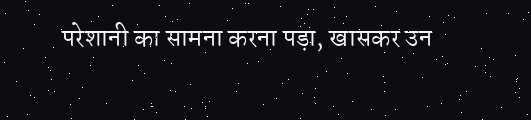परेशानी का सामना करना पड़ा, खासकर उन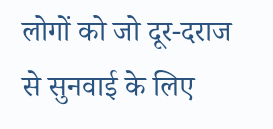लोगों को जो दूर-दराज से सुनवाई के लिए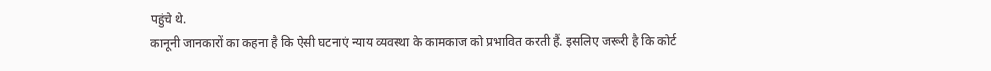पहुंचे थे.
कानूनी जानकारों का कहना है कि ऐसी घटनाएं न्याय व्यवस्था के कामकाज को प्रभावित करती हैं. इसलिए जरूरी है कि कोर्ट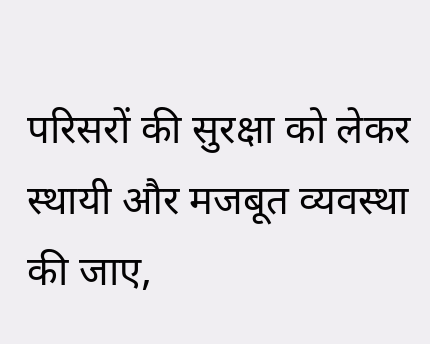परिसरों की सुरक्षा को लेकर स्थायी और मजबूत व्यवस्था की जाए,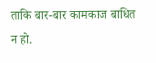ताकि बार-बार कामकाज बाधित न हो.